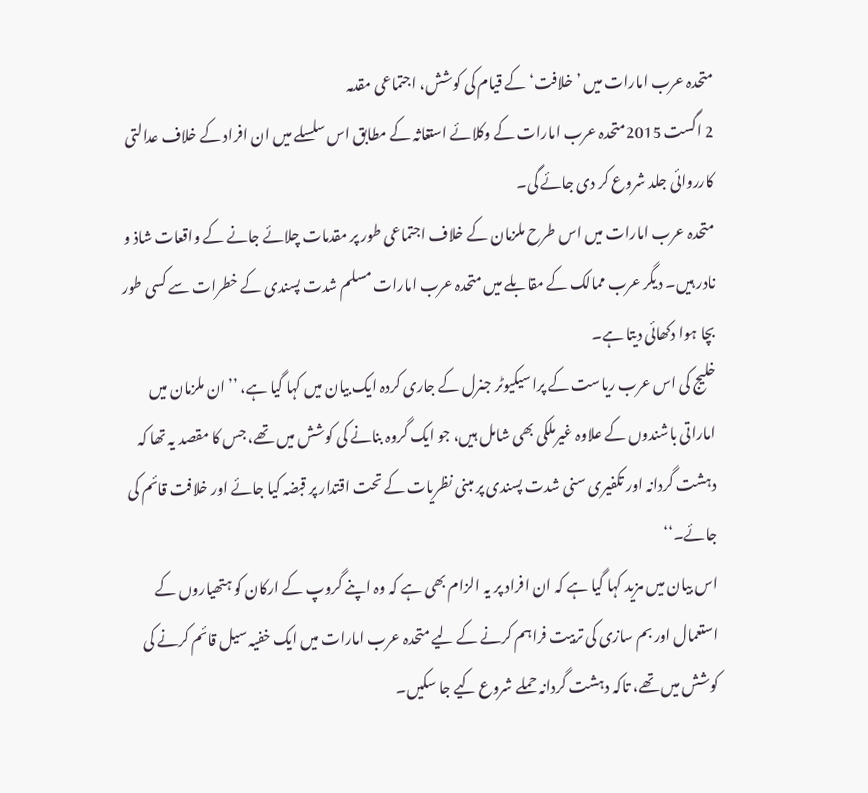متحدہ عرب امارات میں ’خلافت‘ کے قیام کی کوشش، اجتماعی مقدمہ
2 اگست 2015متحدہ عرب امارات کے وکلائے استغاثہ کے مطابق اس سلسلے میں ان افراد کے خلاف عدالتی کارروائی جلد شروع کر دی جائے گی۔
متحدہ عرب امارات میں اس طرح ملزمان کے خلاف اجتماعی طور پر مقدمات چلائے جانے کے واقعات شاذ و نادر ہیں۔ دیگر عرب ممالک کے مقابلے میں متحدہ عرب امارات مسلم شدت پسندی کے خطرات سے کسی طور بچا ہوا دکھائی دیتا ہے۔
خلیج کی اس عرب ریاست کے پراسیکیوٹر جنرل کے جاری کردہ ایک بیان میں کہا گیا ہے، ’’ان ملزمان میں اماراتی باشندوں کے علاوہ غیرملکی بھی شامل ہیں، جو ایک گروہ بنانے کی کوشش میں تھے، جس کا مقصد یہ تھا کہ دہشت گردانہ اور تکفیری سنی شدت پسندی پر مبنی نظریات کے تحت اقتدار پر قبضہ کیا جائے اور خلافت قائم کی جائے۔‘‘
اس بیان میں مزید کہا گیا ہے کہ ان افراد پر یہ الزام بھی ہے کہ وہ اپنے گروپ کے ارکان کو ہتھیاروں کے استعمال اور بم سازی کی تربیت فراہم کرنے کے لیے متحدہ عرب امارات میں ایک خفیہ سیل قائم کرنے کی کوشش میں تھے، تاکہ دہشت گردانہ حملے شروع کیے جا سکیں۔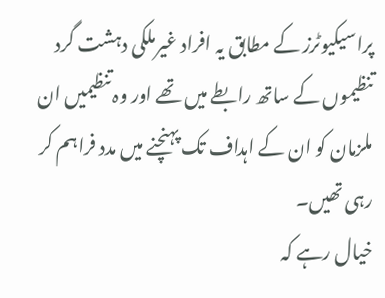پراسیکیوٹرز کے مطابق یہ افراد غیرملکی دہشت گرد تنظیموں کے ساتھ رابطے میں تھے اور وہ تنظیمیں ان ملزمان کو ان کے اہداف تک پہنچنے میں مدد فراہم کر رہی تھیں۔
خیال رہے کہ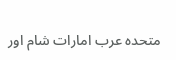متحدہ عرب امارات شام اور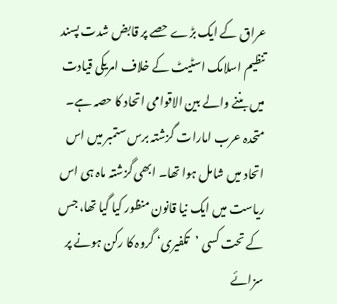عراق کے ایک بڑے حصے پر قابض شدت پسند تنظیم اسلامک اسٹیٹ کے خلاف امریکی قیادت میں بننے والے بین الاقوامی اتحاد کا حصہ ہے۔ متحدہ عرب امارات گزشتہ برس ستمبر میں اس اتحاد میں شامل ہوا تھا۔ ابھی گزشتہ ماہ ہی اس ریاست میں ایک نیا قانون منظور کیا گیا تھا، جس کے تحت کسی ’تکفیری‘ گروہ کا رکن ہونے پر سزائے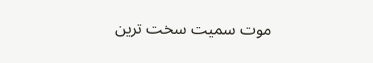موت سمیت سخت ترین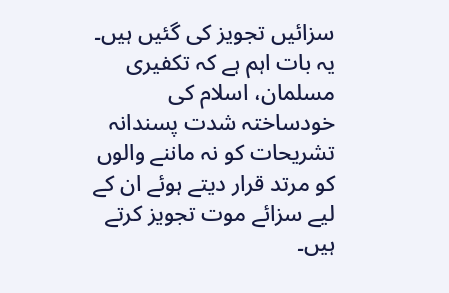سزائیں تجویز کی گئیں ہیں۔
یہ بات اہم ہے کہ تکفیری مسلمان، اسلام کی خودساختہ شدت پسندانہ تشریحات کو نہ ماننے والوں کو مرتد قرار دیتے ہوئے ان کے لیے سزائے موت تجویز کرتے ہیں۔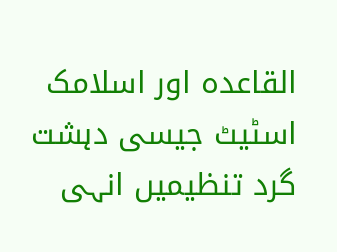القاعدہ اور اسلامک اسٹیٹ جیسی دہشت گرد تنظیمیں انہی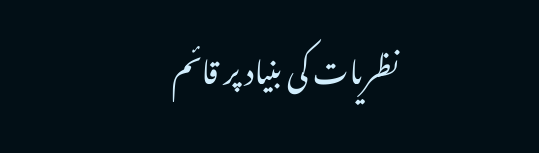نظریات کی بنیاد پر قائم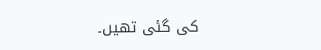کی گئی تھیں۔